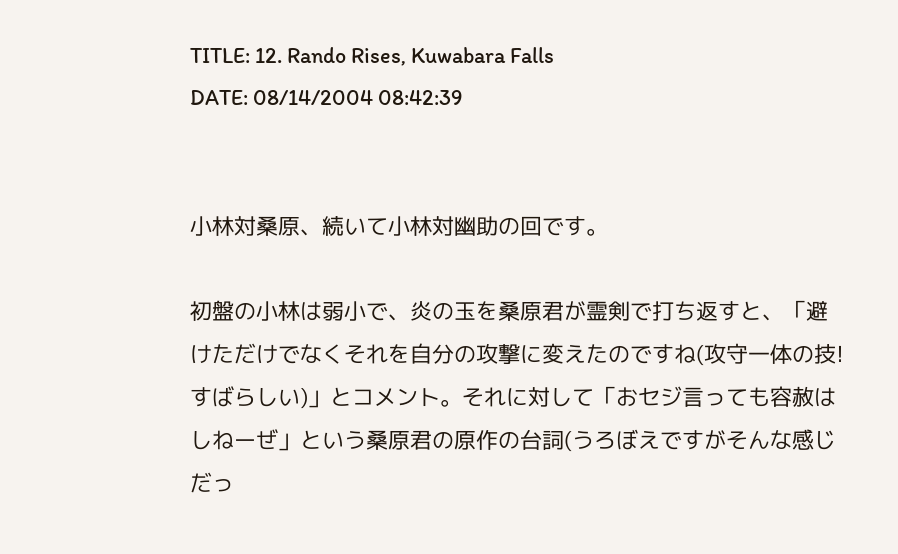TITLE: 12. Rando Rises, Kuwabara Falls
DATE: 08/14/2004 08:42:39


小林対桑原、続いて小林対幽助の回です。

初盤の小林は弱小で、炎の玉を桑原君が霊剣で打ち返すと、「避けただけでなくそれを自分の攻撃に変えたのですね(攻守一体の技! すばらしい)」とコメント。それに対して「おセジ言っても容赦はしねーぜ」という桑原君の原作の台詞(うろぼえですがそんな感じだっ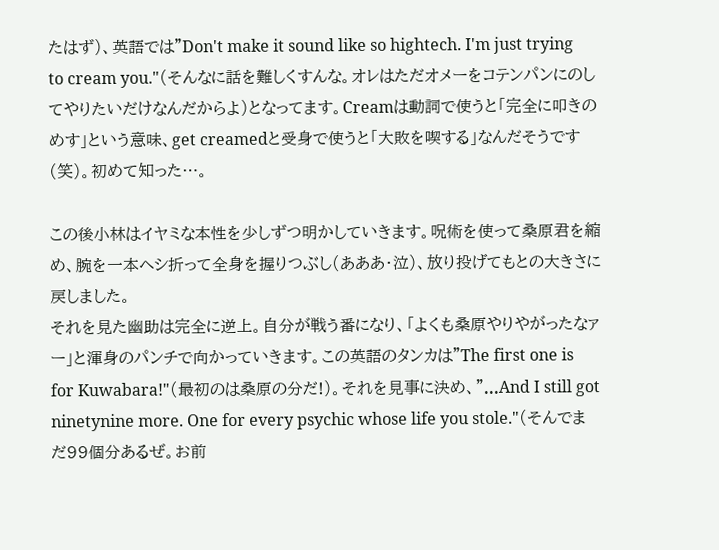たはず)、英語では"Don't make it sound like so hightech. I'm just trying to cream you."(そんなに話を難しくすんな。オレはただオメーをコテンパンにのしてやりたいだけなんだからよ)となってます。Creamは動詞で使うと「完全に叩きのめす」という意味、get creamedと受身で使うと「大敗を喫する」なんだそうです(笑)。初めて知った…。

この後小林はイヤミな本性を少しずつ明かしていきます。呪術を使って桑原君を縮め、腕を一本ヘシ折って全身を握りつぶし(あああ・泣)、放り投げてもとの大きさに戻しました。
それを見た幽助は完全に逆上。自分が戦う番になり、「よくも桑原やりやがったなァー」と渾身のパンチで向かっていきます。この英語のタンカは"The first one is for Kuwabara!"(最初のは桑原の分だ!)。それを見事に決め、"...And I still got ninetynine more. One for every psychic whose life you stole."(そんでまだ99個分あるぜ。お前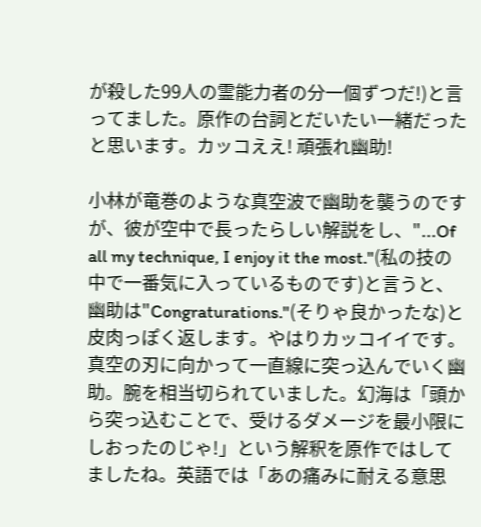が殺した99人の霊能力者の分一個ずつだ!)と言ってました。原作の台詞とだいたい一緒だったと思います。カッコええ! 頑張れ幽助!

小林が竜巻のような真空波で幽助を襲うのですが、彼が空中で長ったらしい解説をし、"...Of all my technique, I enjoy it the most."(私の技の中で一番気に入っているものです)と言うと、幽助は"Congraturations."(そりゃ良かったな)と皮肉っぽく返します。やはりカッコイイです。
真空の刃に向かって一直線に突っ込んでいく幽助。腕を相当切られていました。幻海は「頭から突っ込むことで、受けるダメージを最小限にしおったのじゃ!」という解釈を原作ではしてましたね。英語では「あの痛みに耐える意思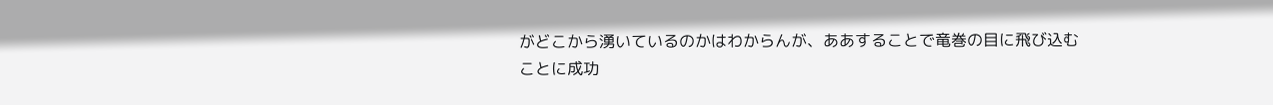がどこから湧いているのかはわからんが、ああすることで竜巻の目に飛び込むことに成功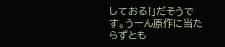しておる!」だそうです。うーん原作に当たらずとも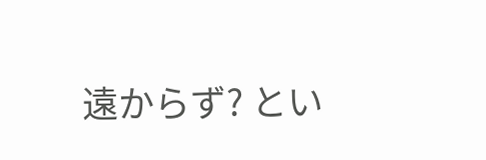遠からず? とい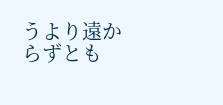うより遠からずとも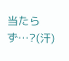当たらず…?(汗)